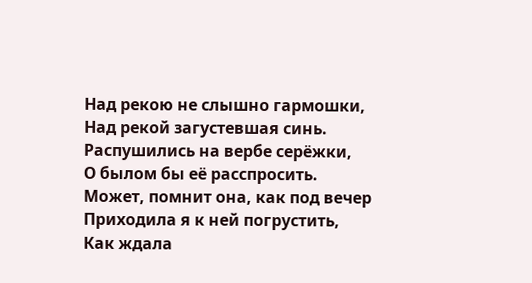Над рекою не слышно гармошки,
Над рекой загустевшая синь.
Распушились на вербе серёжки,
О былом бы её расспросить.
Может, помнит она, как под вечер
Приходила я к ней погрустить,
Как ждала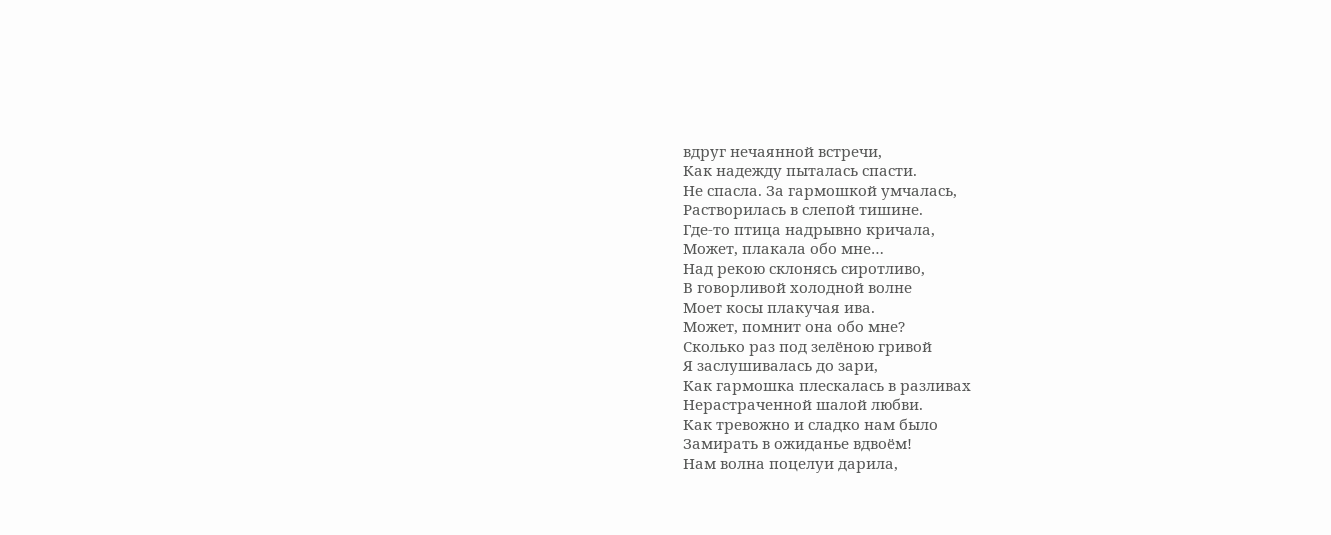вдруг нечаянной встречи,
Как надежду пыталась спасти.
Не спасла. За гармошкой умчалась,
Растворилась в слепой тишине.
Где-то птица надрывно кричала,
Может, плакала обо мне…
Над рекою склонясь сиротливо,
В говорливой холодной волне
Моет косы плакучая ива.
Может, помнит она обо мне?
Сколько раз под зелёною гривой
Я заслушивалась до зари,
Как гармошка плескалась в разливах
Нерастраченной шалой любви.
Как тревожно и сладко нам было
Замирать в ожиданье вдвоём!
Нам волна поцелуи дарила,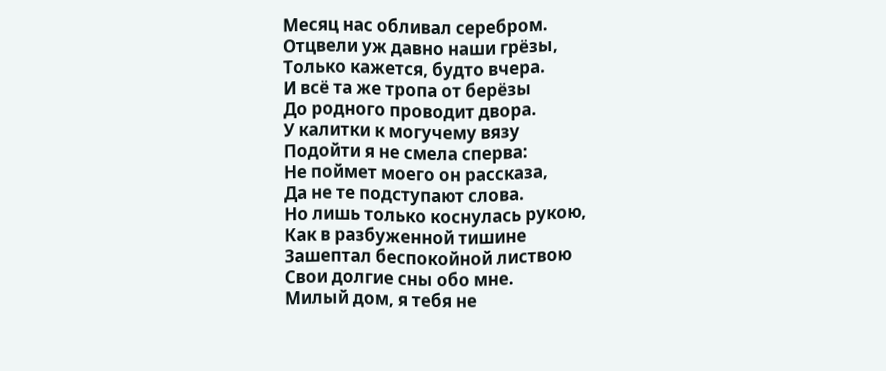Месяц нас обливал серебром.
Отцвели уж давно наши грёзы,
Только кажется, будто вчера.
И всё та же тропа от берёзы
До родного проводит двора.
У калитки к могучему вязу
Подойти я не смела сперва:
Не поймет моего он рассказа,
Да не те подступают слова.
Но лишь только коснулась рукою,
Как в разбуженной тишине
Зашептал беспокойной листвою
Свои долгие сны обо мне.
Милый дом, я тебя не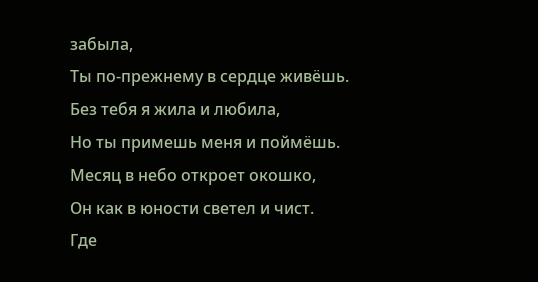забыла,
Ты по-прежнему в сердце живёшь.
Без тебя я жила и любила,
Но ты примешь меня и поймёшь.
Месяц в небо откроет окошко,
Он как в юности светел и чист.
Где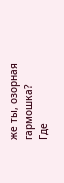же ты, озорная гармошка?
Где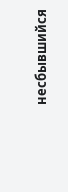несбывшийся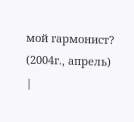мой гармонист?
(2004г., апрель)
|